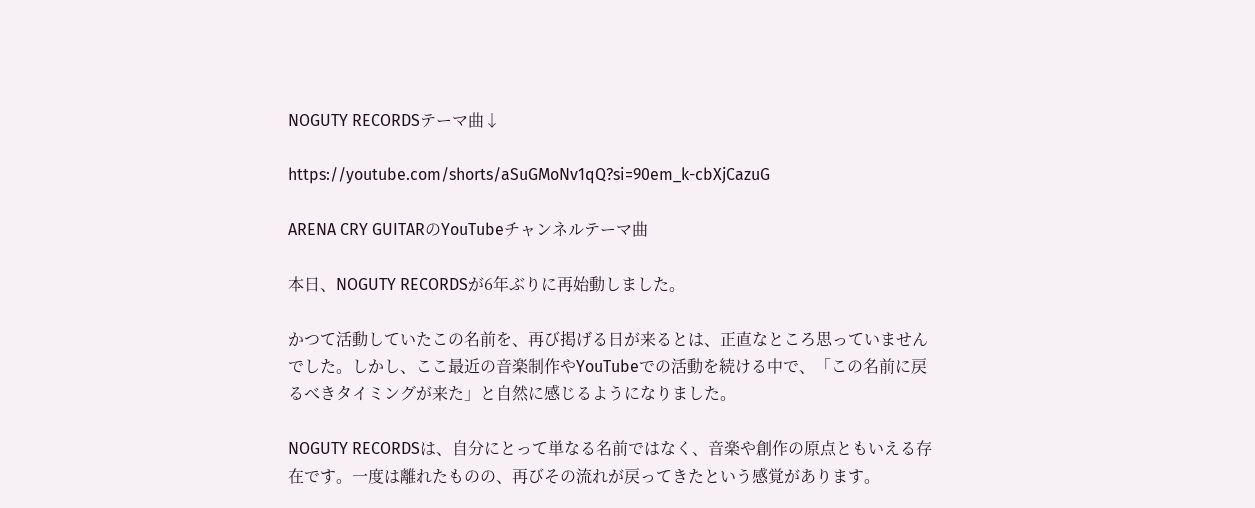NOGUTY RECORDSテーマ曲↓

https://youtube.com/shorts/aSuGMoNv1qQ?si=90em_k-cbXjCazuG

ARENA CRY GUITARのYouTubeチャンネルテーマ曲

本日、NOGUTY RECORDSが6年ぶりに再始動しました。

かつて活動していたこの名前を、再び掲げる日が来るとは、正直なところ思っていませんでした。しかし、ここ最近の音楽制作やYouTubeでの活動を続ける中で、「この名前に戻るべきタイミングが来た」と自然に感じるようになりました。

NOGUTY RECORDSは、自分にとって単なる名前ではなく、音楽や創作の原点ともいえる存在です。一度は離れたものの、再びその流れが戻ってきたという感覚があります。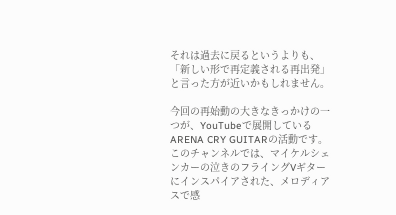それは過去に戻るというよりも、「新しい形で再定義される再出発」と言った方が近いかもしれません。

今回の再始動の大きなきっかけの一つが、YouTubeで展開しているARENA CRY GUITARの活動です。このチャンネルでは、マイケルシェンカーの泣きのフライングVギターにインスパイアされた、メロディアスで感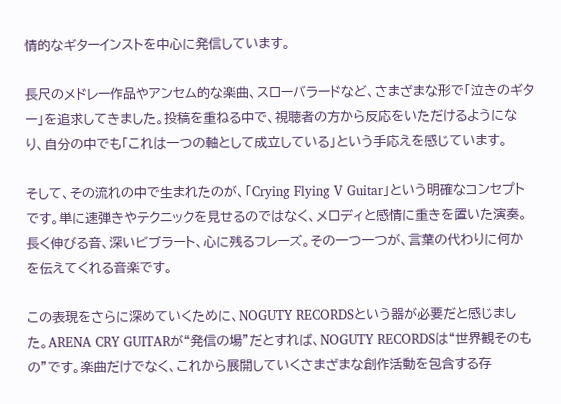情的なギターインストを中心に発信しています。

長尺のメドレー作品やアンセム的な楽曲、スローバラードなど、さまざまな形で「泣きのギター」を追求してきました。投稿を重ねる中で、視聴者の方から反応をいただけるようになり、自分の中でも「これは一つの軸として成立している」という手応えを感じています。

そして、その流れの中で生まれたのが、「Crying Flying V Guitar」という明確なコンセプトです。単に速弾きやテクニックを見せるのではなく、メロディと感情に重きを置いた演奏。長く伸びる音、深いビブラート、心に残るフレーズ。その一つ一つが、言葉の代わりに何かを伝えてくれる音楽です。

この表現をさらに深めていくために、NOGUTY RECORDSという器が必要だと感じました。ARENA CRY GUITARが“発信の場”だとすれば、NOGUTY RECORDSは“世界観そのもの”です。楽曲だけでなく、これから展開していくさまざまな創作活動を包含する存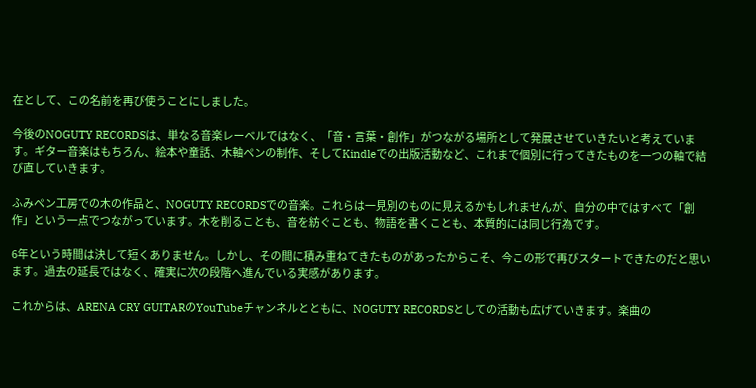在として、この名前を再び使うことにしました。

今後のNOGUTY RECORDSは、単なる音楽レーベルではなく、「音・言葉・創作」がつながる場所として発展させていきたいと考えています。ギター音楽はもちろん、絵本や童話、木軸ペンの制作、そしてKindleでの出版活動など、これまで個別に行ってきたものを一つの軸で結び直していきます。

ふみペン工房での木の作品と、NOGUTY RECORDSでの音楽。これらは一見別のものに見えるかもしれませんが、自分の中ではすべて「創作」という一点でつながっています。木を削ることも、音を紡ぐことも、物語を書くことも、本質的には同じ行為です。

6年という時間は決して短くありません。しかし、その間に積み重ねてきたものがあったからこそ、今この形で再びスタートできたのだと思います。過去の延長ではなく、確実に次の段階へ進んでいる実感があります。

これからは、ARENA CRY GUITARのYouTubeチャンネルとともに、NOGUTY RECORDSとしての活動も広げていきます。楽曲の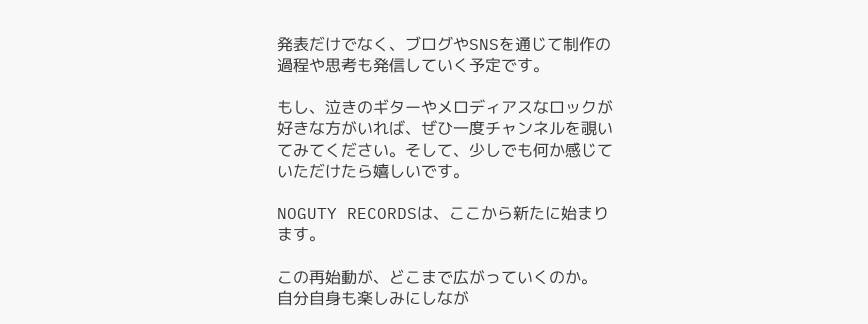発表だけでなく、ブログやSNSを通じて制作の過程や思考も発信していく予定です。

もし、泣きのギターやメロディアスなロックが好きな方がいれば、ぜひ一度チャンネルを覗いてみてください。そして、少しでも何か感じていただけたら嬉しいです。

NOGUTY RECORDSは、ここから新たに始まります。

この再始動が、どこまで広がっていくのか。
自分自身も楽しみにしなが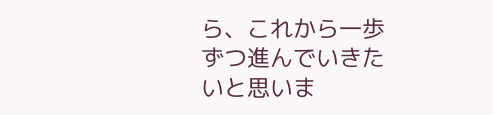ら、これから一歩ずつ進んでいきたいと思いま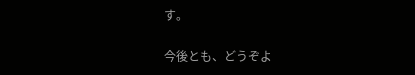す。

今後とも、どうぞよ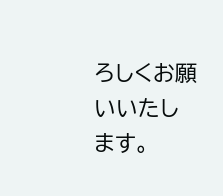ろしくお願いいたします。